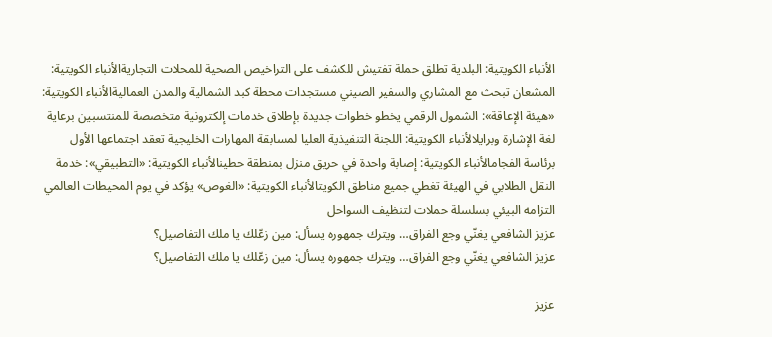الأنباء الكويتية: البلدية تطلق حملة تفتيش للكشف على التراخيص الصحية للمحلات التجاريةالأنباء الكويتية: المشعان تبحث مع المشاري والسفير الصيني مستجدات محطة كبد الشمالية والمدن العماليةالأنباء الكويتية: «هيئة الإعاقة»: الشمول الرقمي يخطو خطوات جديدة بإطلاق خدمات إلكترونية متخصصة للمنتسبين برعاية لغة الإشارة وبرايلالأنباء الكويتية: اللجنة التنفيذية العليا لمسابقة المهارات الخليجية تعقد اجتماعها الأول برئاسة الفجامالأنباء الكويتية: إصابة واحدة في حريق منزل بمنطقة حطينالأنباء الكويتية: «التطبيقي»: خدمة النقل الطلابي في الهيئة تغطي جميع مناطق الكويتالأنباء الكويتية: «الغوص» يؤكد في يوم المحيطات العالمي التزامه البيئي بسلسلة حملات لتنظيف السواحل
عزيز الشافعي يغنّي وجع الفراق… ويترك جمهوره يسأل: مين زعّلك يا ملك التفاصيل؟
عزيز الشافعي يغنّي وجع الفراق… ويترك جمهوره يسأل: مين زعّلك يا ملك التفاصيل؟

عزيز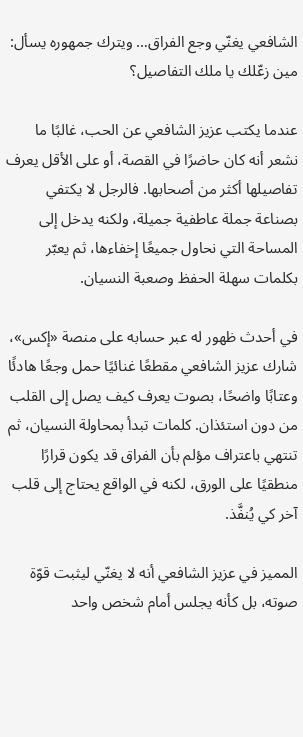الشافعي يغنّي وجع الفراق… ويترك جمهوره يسأل: مين زعّلك يا ملك التفاصيل؟

عندما يكتب عزيز الشافعي عن الحب، غالبًا ما نشعر أنه كان حاضرًا في القصة، أو على الأقل يعرف تفاصيلها أكثر من أصحابها. فالرجل لا يكتفي بصناعة جملة عاطفية جميلة، ولكنه يدخل إلى المساحة التي نحاول جميعًا إخفاءها، ثم يعبّر بكلمات سهلة الحفظ وصعبة النسيان.

في أحدث ظهور له عبر حسابه على منصة «إكس»، شارك عزيز الشافعي مقطعًا غنائيًا حمل وجعًا هادئًا وعتابًا واضحًا، بصوت يعرف كيف يصل إلى القلب من دون استئذان. كلمات تبدأ بمحاولة النسيان، ثم تنتهي باعتراف مؤلم بأن الفراق قد يكون قرارًا منطقيًا على الورق، لكنه في الواقع يحتاج إلى قلب آخر كي يُنفَّذ.

المميز في عزيز الشافعي أنه لا يغنّي ليثبت قوّة صوته، بل كأنه يجلس أمام شخص واحد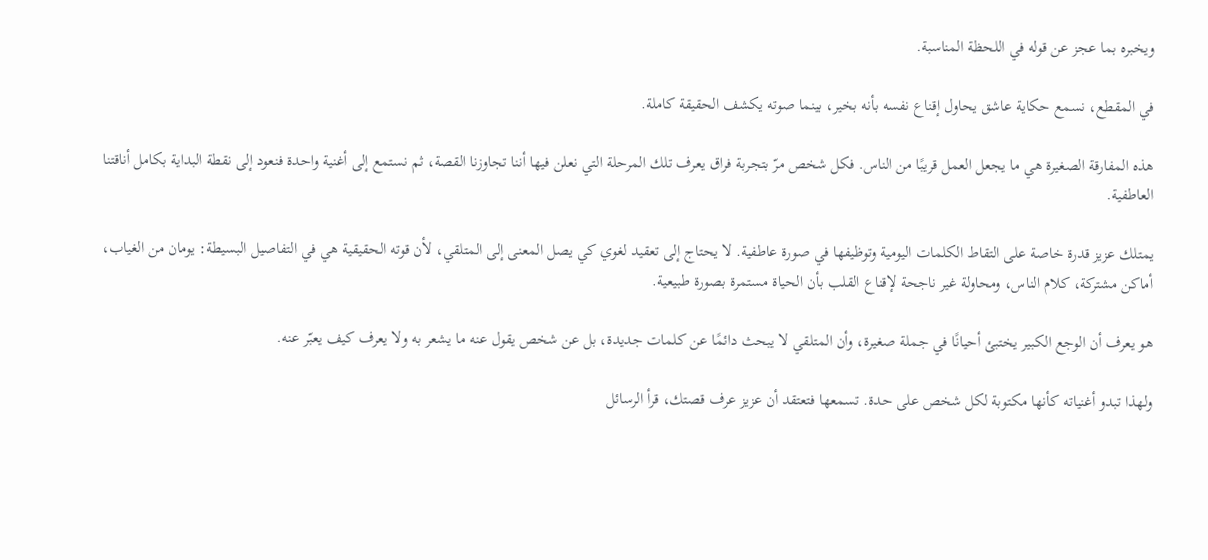ويخبره بما عجز عن قوله في اللحظة المناسبة.

في المقطع، نسمع حكاية عاشق يحاول إقناع نفسه بأنه بخير، بينما صوته يكشف الحقيقة كاملة.

هذه المفارقة الصغيرة هي ما يجعل العمل قريبًا من الناس. فكل شخص مرّ بتجربة فراق يعرف تلك المرحلة التي نعلن فيها أننا تجاوزنا القصة، ثم نستمع إلى أغنية واحدة فنعود إلى نقطة البداية بكامل أناقتنا العاطفية.

يمتلك عزيز قدرة خاصة على التقاط الكلمات اليومية وتوظيفها في صورة عاطفية. لا يحتاج إلى تعقيد لغوي كي يصل المعنى إلى المتلقي، لأن قوته الحقيقية هي في التفاصيل البسيطة: يومان من الغياب، أماكن مشتركة، كلام الناس، ومحاولة غير ناجحة لإقناع القلب بأن الحياة مستمرة بصورة طبيعية.

هو يعرف أن الوجع الكبير يختبئ أحيانًا في جملة صغيرة، وأن المتلقي لا يبحث دائمًا عن كلمات جديدة، بل عن شخص يقول عنه ما يشعر به ولا يعرف كيف يعبّر عنه.

ولهذا تبدو أغنياته كأنها مكتوبة لكل شخص على حدة. تسمعها فتعتقد أن عزيز عرف قصتك، قرأ الرسائل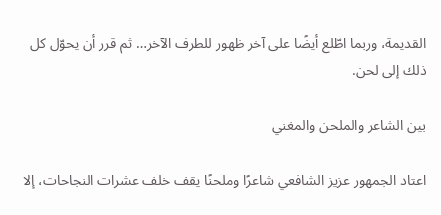القديمة، وربما اطّلع أيضًا على آخر ظهور للطرف الآخر… ثم قرر أن يحوّل كل ذلك إلى لحن.

بين الشاعر والملحن والمغني

اعتاد الجمهور عزيز الشافعي شاعرًا وملحنًا يقف خلف عشرات النجاحات، إلا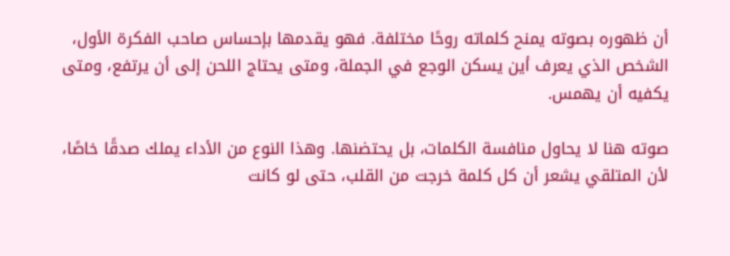أن ظهوره بصوته يمنح كلماته روحًا مختلفة. فهو يقدمها بإحساس صاحب الفكرة الأول، الشخص الذي يعرف أين يسكن الوجع في الجملة، ومتى يحتاج اللحن إلى أن يرتفع، ومتى يكفيه أن يهمس.

صوته هنا لا يحاول منافسة الكلمات، بل يحتضنها. وهذا النوع من الأداء يملك صدقًا خاصًا، لأن المتلقي يشعر أن كل كلمة خرجت من القلب، حتى لو كانت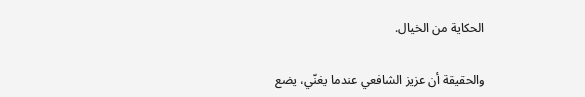الحكاية من الخيال.

والحقيقة أن عزيز الشافعي عندما يغنّي، يضع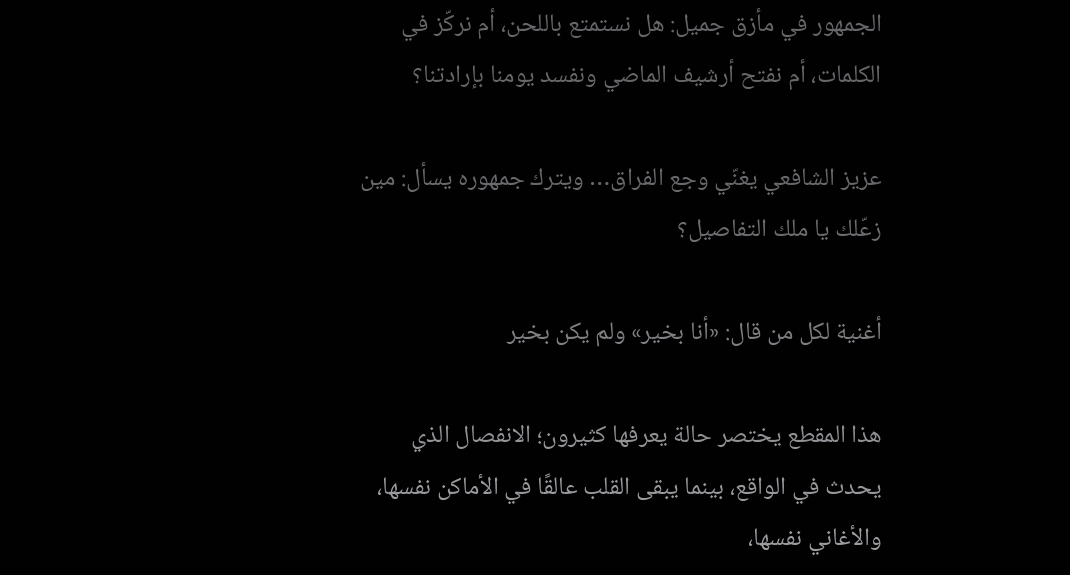الجمهور في مأزق جميل: هل نستمتع باللحن، أم نركّز في الكلمات، أم نفتح أرشيف الماضي ونفسد يومنا بإرادتنا؟

عزيز الشافعي يغنّي وجع الفراق… ويترك جمهوره يسأل: مين زعّلك يا ملك التفاصيل؟

أغنية لكل من قال: «أنا بخير» ولم يكن بخير

هذا المقطع يختصر حالة يعرفها كثيرون؛ الانفصال الذي يحدث في الواقع، بينما يبقى القلب عالقًا في الأماكن نفسها، والأغاني نفسها،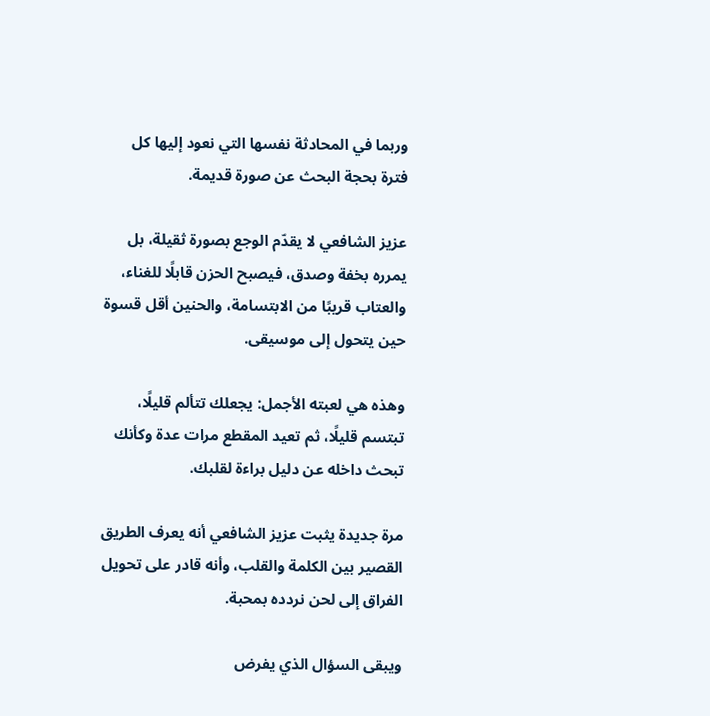وربما في المحادثة نفسها التي نعود إليها كل فترة بحجة البحث عن صورة قديمة.

عزيز الشافعي لا يقدّم الوجع بصورة ثقيلة، بل يمرره بخفة وصدق، فيصبح الحزن قابلًا للغناء، والعتاب قريبًا من الابتسامة، والحنين أقل قسوة حين يتحول إلى موسيقى.

وهذه هي لعبته الأجمل: يجعلك تتألم قليلًا، تبتسم قليلًا، ثم تعيد المقطع مرات عدة وكأنك تبحث داخله عن دليل براءة لقلبك.

مرة جديدة يثبت عزيز الشافعي أنه يعرف الطريق القصير بين الكلمة والقلب، وأنه قادر على تحويل الفراق إلى لحن نردده بمحبة.

ويبقى السؤال الذي يفرض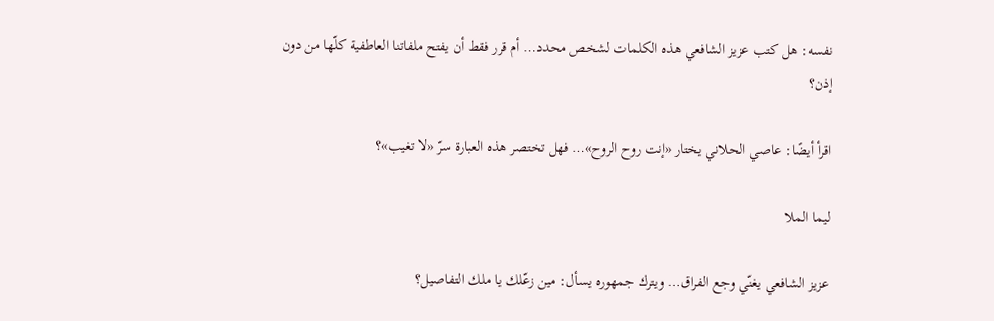نفسه: هل كتب عزيز الشافعي هذه الكلمات لشخص محدد… أم قرر فقط أن يفتح ملفاتنا العاطفية كلّها من دون إذن؟

اقرأ أيضًا: عاصي الحلاني يختار «إنت روح الروح»… فهل تختصر هذه العبارة سرّ «لا تغيب»؟

ليما الملا

عزيز الشافعي يغنّي وجع الفراق… ويترك جمهوره يسأل: مين زعّلك يا ملك التفاصيل؟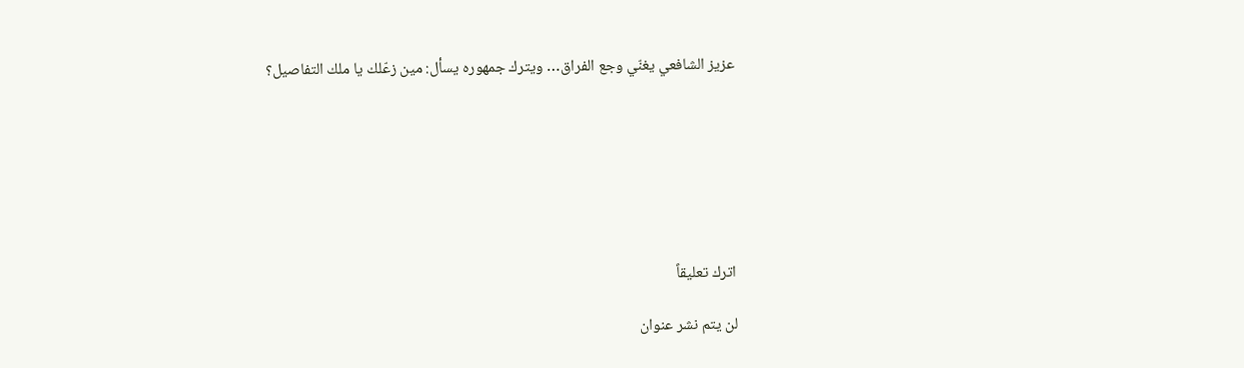عزيز الشافعي يغنّي وجع الفراق… ويترك جمهوره يسأل: مين زعّلك يا ملك التفاصيل؟







اترك تعليقاً

لن يتم نشر عنوان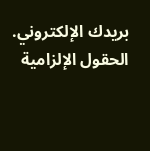بريدك الإلكتروني. الحقول الإلزامية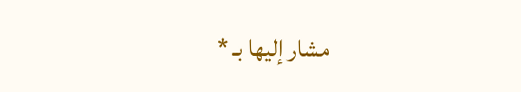مشار إليها بـ *